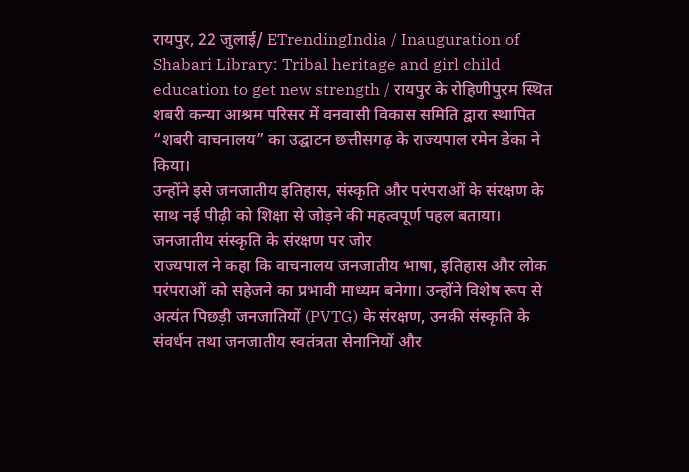रायपुर, 22 जुलाई/ ETrendingIndia / Inauguration of Shabari Library: Tribal heritage and girl child education to get new strength / रायपुर के रोहिणीपुरम स्थित शबरी कन्या आश्रम परिसर में वनवासी विकास समिति द्वारा स्थापित “शबरी वाचनालय” का उद्घाटन छत्तीसगढ़ के राज्यपाल रमेन डेका ने किया।
उन्होंने इसे जनजातीय इतिहास, संस्कृति और परंपराओं के संरक्षण के साथ नई पीढ़ी को शिक्षा से जोड़ने की महत्वपूर्ण पहल बताया।
जनजातीय संस्कृति के संरक्षण पर जोर
राज्यपाल ने कहा कि वाचनालय जनजातीय भाषा, इतिहास और लोक परंपराओं को सहेजने का प्रभावी माध्यम बनेगा। उन्होंने विशेष रूप से अत्यंत पिछड़ी जनजातियों (PVTG) के संरक्षण, उनकी संस्कृति के संवर्धन तथा जनजातीय स्वतंत्रता सेनानियों और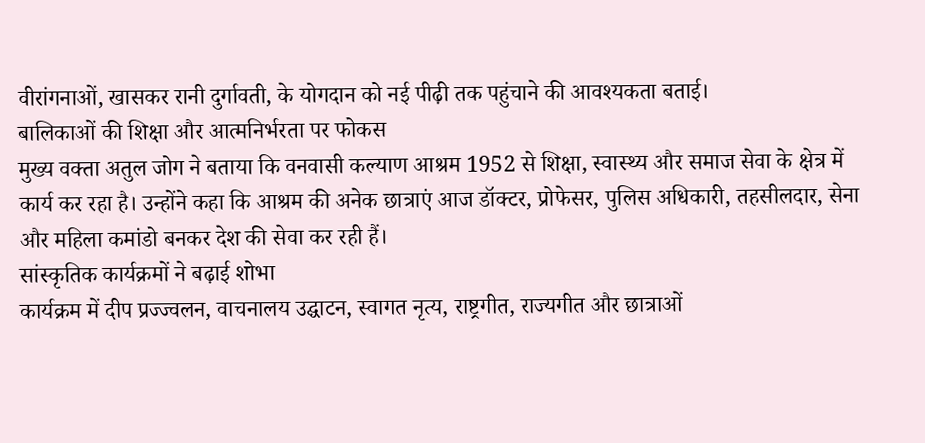वीरांगनाओं, खासकर रानी दुर्गावती, के योगदान को नई पीढ़ी तक पहुंचाने की आवश्यकता बताई।
बालिकाओं की शिक्षा और आत्मनिर्भरता पर फोकस
मुख्य वक्ता अतुल जोग ने बताया कि वनवासी कल्याण आश्रम 1952 से शिक्षा, स्वास्थ्य और समाज सेवा के क्षेत्र में कार्य कर रहा है। उन्होंने कहा कि आश्रम की अनेक छात्राएं आज डॉक्टर, प्रोफेसर, पुलिस अधिकारी, तहसीलदार, सेना और महिला कमांडो बनकर देश की सेवा कर रही हैं।
सांस्कृतिक कार्यक्रमों ने बढ़ाई शोभा
कार्यक्रम में दीप प्रज्ज्वलन, वाचनालय उद्घाटन, स्वागत नृत्य, राष्ट्रगीत, राज्यगीत और छात्राओं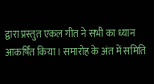द्वारा प्रस्तुत एकल गीत ने सभी का ध्यान आकर्षित किया। समारोह के अंत में समिति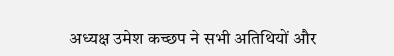अध्यक्ष उमेश कच्छप ने सभी अतिथियों और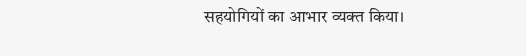सहयोगियों का आभार व्यक्त किया।